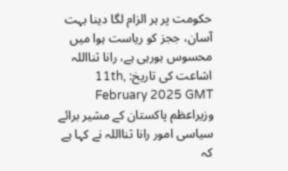حکومت پر ہر الزام لگا دینا بہت آسان، ججز کو ریاست ہوا میں محسوس ہورہی ہے، رانا ثنااللہ
اشاعت کی تاریخ: 11th, February 2025 GMT
وزیراعظم پاکستان کے مشیر برائے سیاسی امور رانا ثنااللہ نے کہا ہے کہ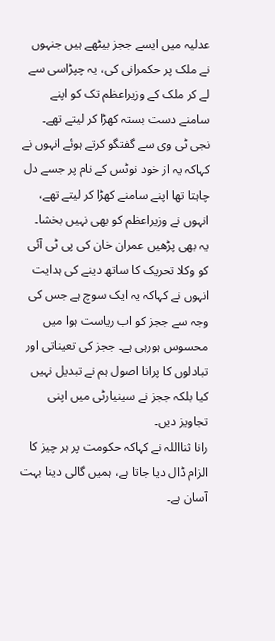عدلیہ میں ایسے ججز بیٹھے ہیں جنہوں نے ملک پر حکمرانی کی، یہ چپڑاسی سے لے کر ملک کے وزیراعظم تک کو اپنے سامنے دست بستہ کھڑا کر لیتے تھے۔
نجی ٹی وی سے گفتگو کرتے ہوئے انہوں نے کہاکہ یہ از خود نوٹس کے نام پر جسے دل چاہتا تھا اپنے سامنے کھڑا کر لیتے تھے، انہوں نے وزیراعظم کو بھی نہیں بخشا۔
یہ بھی پڑھیں عمران خان کی پی ٹی آئی کو وکلا تحریک کا ساتھ دینے کی ہدایت
انہوں نے کہاکہ یہ ایک سوچ ہے جس کی وجہ سے ججز کو اب ریاست ہوا میں محسوس ہورہی ہے۔ ججز کی تعیناتی اور تبادلوں کا پرانا اصول ہم نے تبدیل نہیں کیا بلکہ ججز نے سینیارٹی میں اپنی تجاویز دیں۔
رانا ثنااللہ نے کہاکہ حکومت پر ہر چیز کا الزام ڈال دیا جاتا ہے، ہمیں گالی دینا بہت آسان ہے۔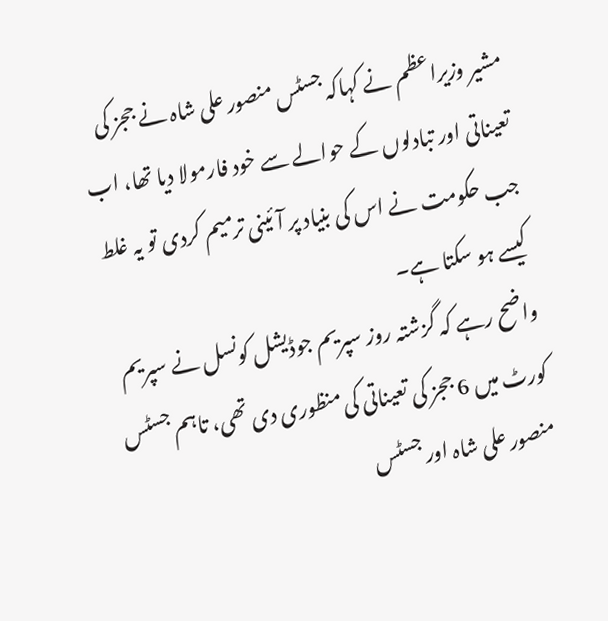مشیر وزیراعظم نے کہاکہ جسٹس منصور علی شاہ نے ججز کی تعیناتی اور تبادلوں کے حوالے سے خود فارمولا دیا تھا، اب جب حکومت نے اس کی بنیاد پر آئینی ترمیم کردی تو یہ غلط کیسے ہو سکتا ہے۔
واضح رہے کہ گزشتہ روز سپریم جوڈیشل کونسل نے سپریم کورٹ میں 6 ججز کی تعیناتی کی منظوری دی تھی، تاہم جسٹس منصور علی شاہ اور جسٹس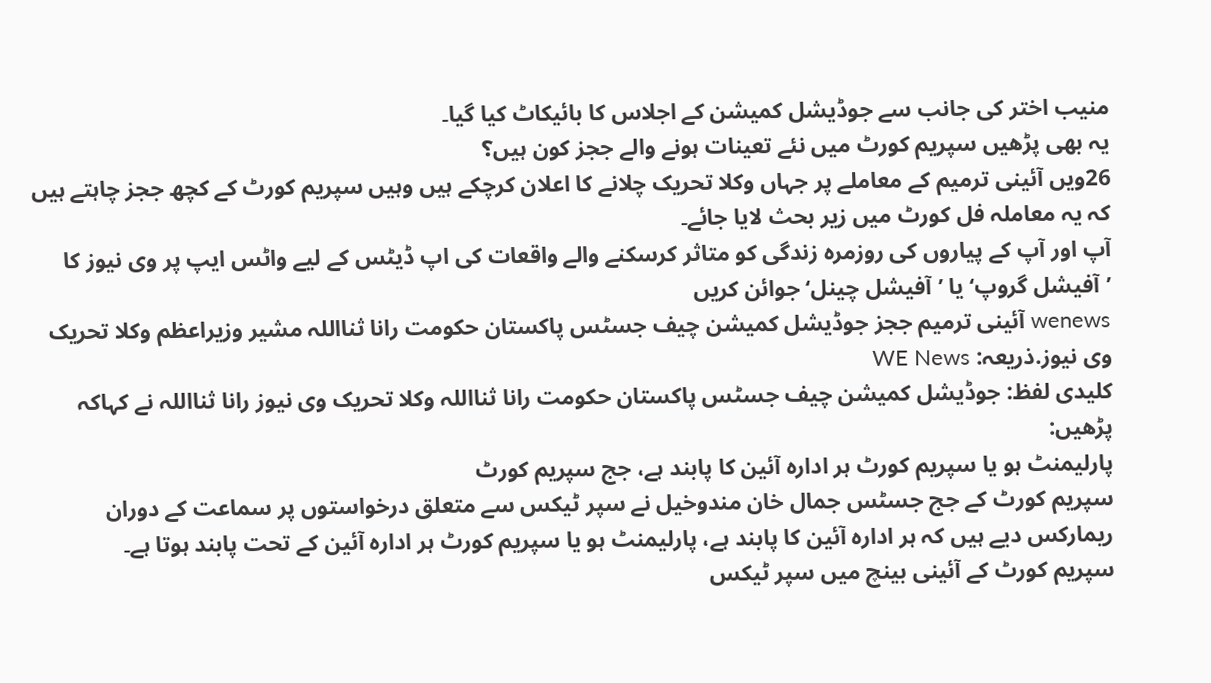منیب اختر کی جانب سے جوڈیشل کمیشن کے اجلاس کا بائیکاٹ کیا گیا۔
یہ بھی پڑھیں سپریم کورٹ میں نئے تعینات ہونے والے ججز کون ہیں؟
26ویں آئینی ترمیم کے معاملے پر جہاں وکلا تحریک چلانے کا اعلان کرچکے ہیں وہیں سپریم کورٹ کے کچھ ججز چاہتے ہیں کہ یہ معاملہ فل کورٹ میں زیر بحث لایا جائے۔
آپ اور آپ کے پیاروں کی روزمرہ زندگی کو متاثر کرسکنے والے واقعات کی اپ ڈیٹس کے لیے واٹس ایپ پر وی نیوز کا ’آفیشل گروپ‘ یا ’آفیشل چینل‘ جوائن کریں
wenews آئینی ترمیم ججز جوڈیشل کمیشن چیف جسٹس پاکستان حکومت رانا ثنااللہ مشیر وزیراعظم وکلا تحریک وی نیوز.ذریعہ: WE News
کلیدی لفظ: جوڈیشل کمیشن چیف جسٹس پاکستان حکومت رانا ثنااللہ وکلا تحریک وی نیوز رانا ثنااللہ نے کہاکہ
پڑھیں:
پارلیمنٹ ہو یا سپریم کورٹ ہر ادارہ آئین کا پابند ہے، جج سپریم کورٹ
سپریم کورٹ کے جج جسٹس جمال خان مندوخیل نے سپر ٹیکس سے متعلق درخواستوں پر سماعت کے دوران ریمارکس دیے ہیں کہ ہر ادارہ آئین کا پابند ہے، پارلیمنٹ ہو یا سپریم کورٹ ہر ادارہ آئین کے تحت پابند ہوتا ہے۔
سپریم کورٹ کے آئینی بینچ میں سپر ٹیکس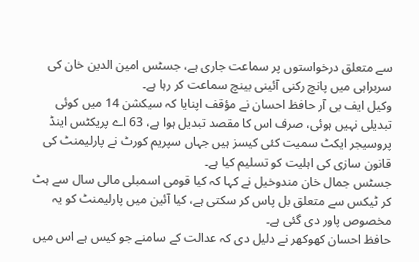سے متعلق درخواستوں پر سماعت جاری ہے، جسٹس امین الدین خان کی سربراہی میں پانچ رکنی آئینی بینچ سماعت کر رہا ہے۔
وکیل ایف بی آر حافظ احسان نے مؤقف اپنایا کہ سیکشن 14 میں کوئی تبدیلی نہیں ہوئی، صرف اس کا مقصد تبدیل ہوا ہے، 63 اے پریکٹس اینڈ پروسیجر ایکٹ سمیت کئی کیسز ہیں جہاں سپریم کورٹ نے پارلیمنٹ کی قانون سازی کی اہلیت کو تسلیم کیا ہے۔
جسٹس جمال خان مندوخیل نے کہا کہ کیا قومی اسمبلی مالی سال سے ہٹ کر ٹیکس سے متعلق بل پاس کر سکتی ہے، کیا آئین میں پارلیمنٹ کو یہ مخصوص پاور دی گئی ہے۔
حافظ احسان کھوکھر نے دلیل دی کہ عدالت کے سامنے جو کیس ہے اس میں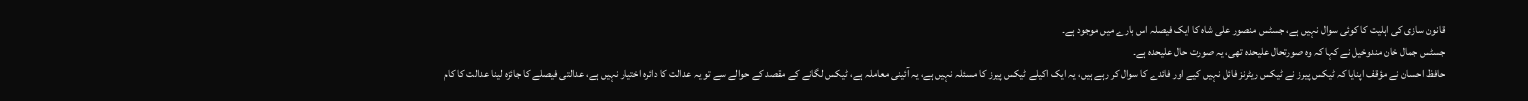قانون سازی کی اہلیت کا کوئی سوال نہیں ہے، جسٹس منصور علی شاہ کا ایک فیصلہ اس بارے میں موجود ہے۔
جسٹس جمال خان مندوخیل نے کہا کہ وہ صورتحال علیحدہ تھی، یہ صورت حال علیحدہ ہے۔
حافظ احسان نے مؤقف اپنایا کہ ٹیکس پیرز نے ٹیکس ریٹرنز فائل نہیں کیے اور فائدے کا سوال کر رہے ہیں، یہ ایک اکیلے ٹیکس پیرز کا مسئلہ نہیں ہے، یہ آئینی معاملہ ہے، ٹیکس لگانے کے مقصد کے حوالے سے تو یہ عدالت کا دائرہ اختیار نہیں ہے، عدالتی فیصلے کا جائزہ لینا عدالت کا کام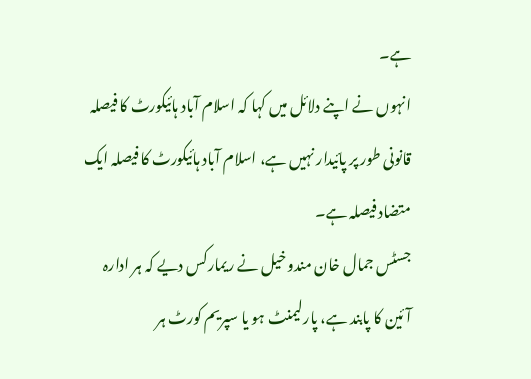ہے۔
انہوں نے اپنے دلائل میں کہا کہ اسلام آباد ہائیکورٹ کا فیصلہ قانونی طور پر پائیدار نہیں ہے، اسلام آباد ہائیکورٹ کا فیصلہ ایک متضاد فیصلہ ہے۔
جسٹس جمال خان مندوخیل نے ریمارکس دیے کہ ہر ادارہ آئین کا پابند ہے، پارلیمنٹ ہو یا سپریم کورٹ ہر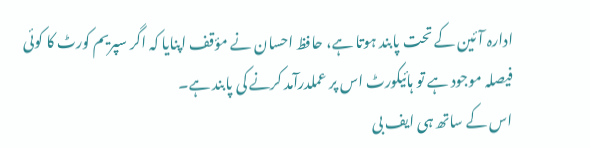ادارہ آئین کے تحت پابند ہوتا ہے، حافظ احسان نے مؤقف اپنایا کہ اگر سپریم کورٹ کا کوئی فیصلہ موجود ہے تو ہائیکورٹ اس پر عملدرآمد کرنے کی پابند ہے۔
اس کے ساتھ ہی ایف بی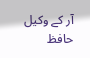آر کے وکیل حافظ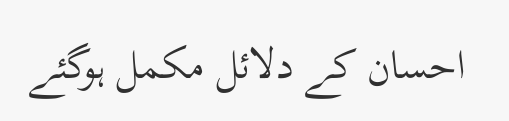احسان کے دلائل مکمل ہوگئے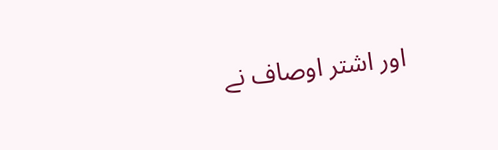اور اشتر اوصاف نے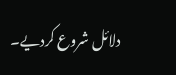دلائل شروع کردیے۔